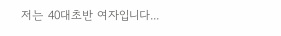저는 40대초반 여자입니다...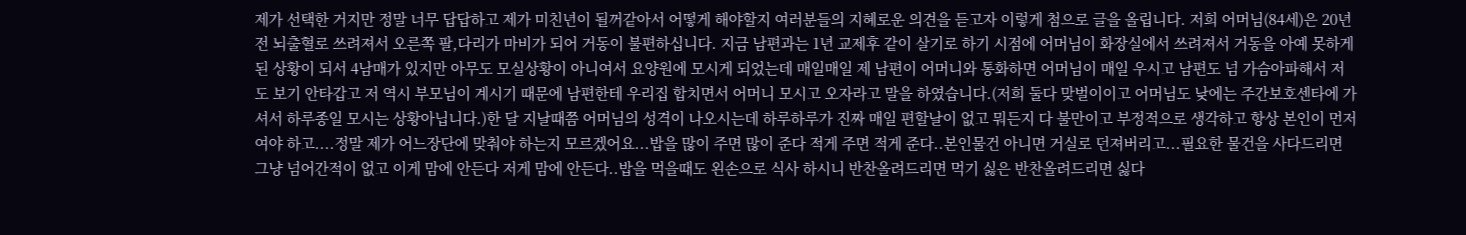제가 선택한 거지만 정말 너무 답답하고 제가 미친년이 될꺼같아서 어떻게 해야할지 여러분들의 지혜로운 의견을 듣고자 이렇게 첨으로 글을 올립니다. 저희 어머님(84세)은 20년전 뇌출혈로 쓰려져서 오른쪽 팔,다리가 마비가 되어 거동이 불편하십니다. 지금 남편과는 1년 교제후 같이 살기로 하기 시점에 어머님이 화장실에서 쓰려져서 거동을 아예 못하게된 상황이 되서 4남매가 있지만 아무도 모실상황이 아니여서 요양원에 모시게 되었는데 매일매일 제 남편이 어머니와 통화하면 어머님이 매일 우시고 남편도 넘 가슴아파해서 저도 보기 안타갑고 저 역시 부모님이 계시기 때문에 남편한테 우리집 합치면서 어머니 모시고 오자라고 말을 하였습니다.(저희 둘다 맞벌이이고 어머님도 낮에는 주간보호센타에 가셔서 하루종일 모시는 상황아닙니다.)한 달 지날때쯤 어머님의 성격이 나오시는데 하루하루가 진짜 매일 편할날이 없고 뭐든지 다 불만이고 부정적으로 생각하고 항상 본인이 먼저여야 하고....정말 제가 어느장단에 맞춰야 하는지 모르겠어요...밥을 많이 주면 많이 준다 적게 주면 적게 준다..본인물건 아니면 거실로 던져버리고...필요한 물건을 사다드리면 그냥 넘어간적이 없고 이게 맘에 안든다 저게 맘에 안든다..밥을 먹을때도 왼손으로 식사 하시니 반찬올려드리면 먹기 싫은 반찬올려드리면 싫다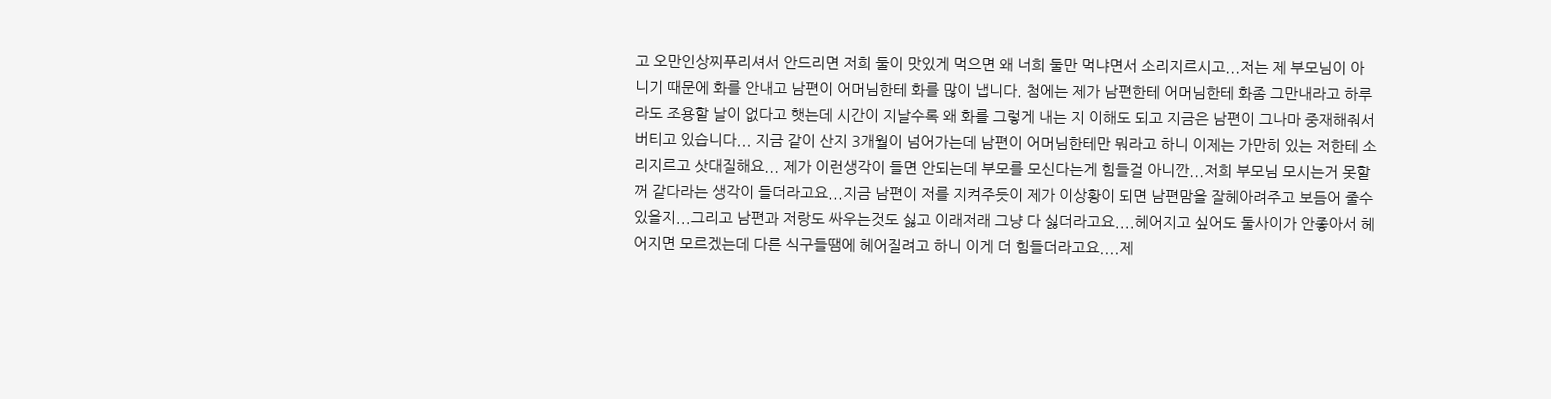고 오만인상찌푸리셔서 안드리면 저희 둘이 맛있게 먹으면 왜 너희 둘만 먹냐면서 소리지르시고...저는 제 부모님이 아니기 때문에 화를 안내고 남편이 어머님한테 화를 많이 냅니다. 첨에는 제가 남편한테 어머님한테 화좀 그만내라고 하루라도 조용할 날이 없다고 햇는데 시간이 지날수록 왜 화를 그렇게 내는 지 이해도 되고 지금은 남편이 그나마 중재해줘서 버티고 있습니다... 지금 같이 산지 3개월이 넘어가는데 남편이 어머님한테만 뭐라고 하니 이제는 가만히 있는 저한테 소리지르고 삿대질해요... 제가 이런생각이 들면 안되는데 부모를 모신다는게 힘들걸 아니깐...저희 부모님 모시는거 못할꺼 같다라는 생각이 들더라고요...지금 남편이 저를 지켜주듯이 제가 이상황이 되면 남편맘을 잘헤아려주고 보듬어 줄수있을지...그리고 남편과 저랑도 싸우는것도 싫고 이래저래 그냥 다 싫더라고요....헤어지고 싶어도 둘사이가 안좋아서 헤어지면 모르겠는데 다른 식구들땜에 헤어질려고 하니 이게 더 힘들더라고요....제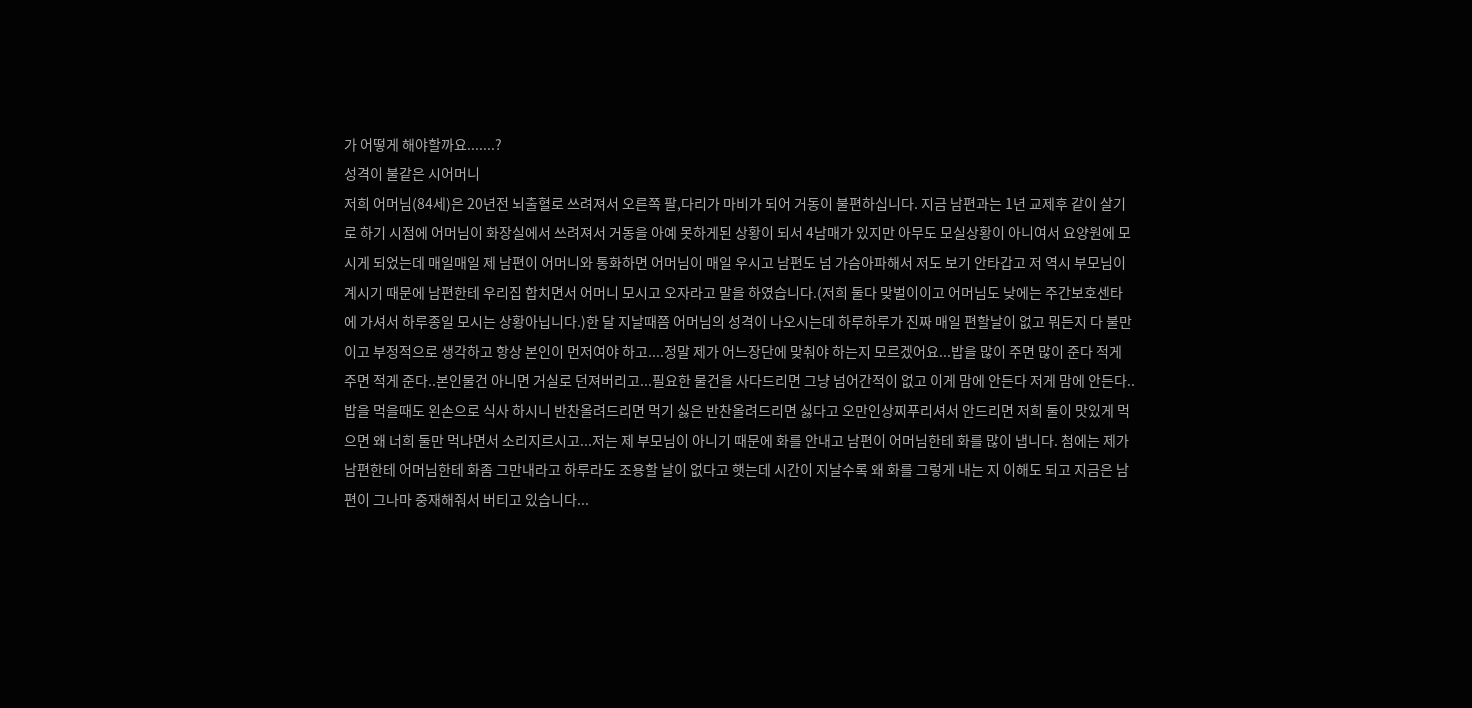가 어떻게 해야할까요.......?
성격이 불같은 시어머니
저희 어머님(84세)은 20년전 뇌출혈로 쓰려져서 오른쪽 팔,다리가 마비가 되어 거동이 불편하십니다. 지금 남편과는 1년 교제후 같이 살기로 하기 시점에 어머님이 화장실에서 쓰려져서 거동을 아예 못하게된 상황이 되서 4남매가 있지만 아무도 모실상황이 아니여서 요양원에 모시게 되었는데 매일매일 제 남편이 어머니와 통화하면 어머님이 매일 우시고 남편도 넘 가슴아파해서 저도 보기 안타갑고 저 역시 부모님이 계시기 때문에 남편한테 우리집 합치면서 어머니 모시고 오자라고 말을 하였습니다.(저희 둘다 맞벌이이고 어머님도 낮에는 주간보호센타에 가셔서 하루종일 모시는 상황아닙니다.)한 달 지날때쯤 어머님의 성격이 나오시는데 하루하루가 진짜 매일 편할날이 없고 뭐든지 다 불만이고 부정적으로 생각하고 항상 본인이 먼저여야 하고....정말 제가 어느장단에 맞춰야 하는지 모르겠어요...밥을 많이 주면 많이 준다 적게 주면 적게 준다..본인물건 아니면 거실로 던져버리고...필요한 물건을 사다드리면 그냥 넘어간적이 없고 이게 맘에 안든다 저게 맘에 안든다..밥을 먹을때도 왼손으로 식사 하시니 반찬올려드리면 먹기 싫은 반찬올려드리면 싫다고 오만인상찌푸리셔서 안드리면 저희 둘이 맛있게 먹으면 왜 너희 둘만 먹냐면서 소리지르시고...저는 제 부모님이 아니기 때문에 화를 안내고 남편이 어머님한테 화를 많이 냅니다. 첨에는 제가 남편한테 어머님한테 화좀 그만내라고 하루라도 조용할 날이 없다고 햇는데 시간이 지날수록 왜 화를 그렇게 내는 지 이해도 되고 지금은 남편이 그나마 중재해줘서 버티고 있습니다...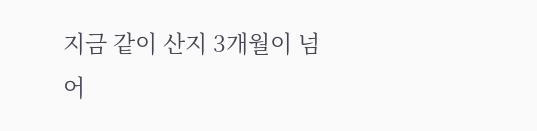지금 같이 산지 3개월이 넘어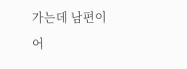가는데 남편이 어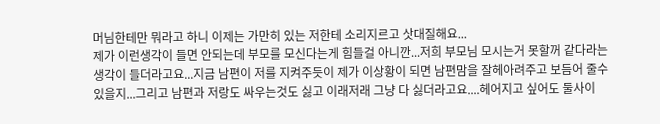머님한테만 뭐라고 하니 이제는 가만히 있는 저한테 소리지르고 삿대질해요...
제가 이런생각이 들면 안되는데 부모를 모신다는게 힘들걸 아니깐...저희 부모님 모시는거 못할꺼 같다라는 생각이 들더라고요...지금 남편이 저를 지켜주듯이 제가 이상황이 되면 남편맘을 잘헤아려주고 보듬어 줄수있을지...그리고 남편과 저랑도 싸우는것도 싫고 이래저래 그냥 다 싫더라고요....헤어지고 싶어도 둘사이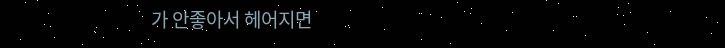가 안좋아서 헤어지면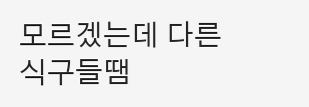모르겠는데 다른 식구들땜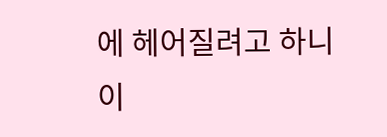에 헤어질려고 하니 이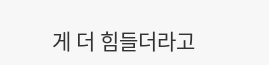게 더 힘들더라고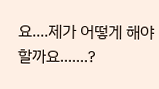요....제가 어떻게 해야할까요.......?